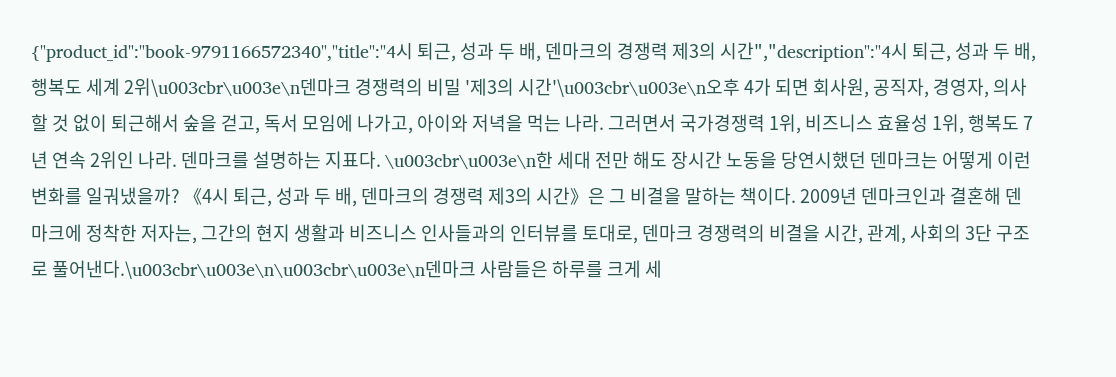{"product_id":"book-9791166572340","title":"4시 퇴근, 성과 두 배, 덴마크의 경쟁력 제3의 시간","description":"4시 퇴근, 성과 두 배, 행복도 세계 2위\u003cbr\u003e\n덴마크 경쟁력의 비밀 '제3의 시간'\u003cbr\u003e\n오후 4가 되면 회사원, 공직자, 경영자, 의사 할 것 없이 퇴근해서 숲을 걷고, 독서 모임에 나가고, 아이와 저녁을 먹는 나라. 그러면서 국가경쟁력 1위, 비즈니스 효율성 1위, 행복도 7년 연속 2위인 나라. 덴마크를 설명하는 지표다. \u003cbr\u003e\n한 세대 전만 해도 장시간 노동을 당연시했던 덴마크는 어떻게 이런 변화를 일궈냈을까? 《4시 퇴근, 성과 두 배, 덴마크의 경쟁력 제3의 시간》은 그 비결을 말하는 책이다. 2009년 덴마크인과 결혼해 덴마크에 정착한 저자는, 그간의 현지 생활과 비즈니스 인사들과의 인터뷰를 토대로, 덴마크 경쟁력의 비결을 시간, 관계, 사회의 3단 구조로 풀어낸다.\u003cbr\u003e\n\u003cbr\u003e\n덴마크 사람들은 하루를 크게 세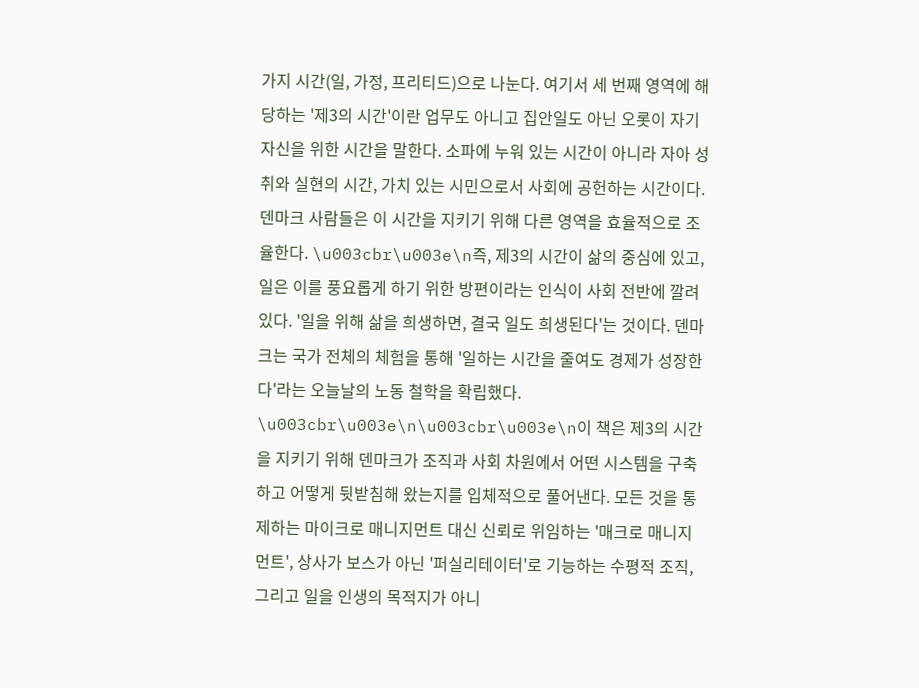가지 시간(일, 가정, 프리티드)으로 나눈다. 여기서 세 번째 영역에 해당하는 '제3의 시간'이란 업무도 아니고 집안일도 아닌 오롯이 자기 자신을 위한 시간을 말한다. 소파에 누워 있는 시간이 아니라 자아 성취와 실현의 시간, 가치 있는 시민으로서 사회에 공헌하는 시간이다. 덴마크 사람들은 이 시간을 지키기 위해 다른 영역을 효율적으로 조율한다. \u003cbr\u003e\n즉, 제3의 시간이 삶의 중심에 있고, 일은 이를 풍요롭게 하기 위한 방편이라는 인식이 사회 전반에 깔려 있다. '일을 위해 삶을 희생하면, 결국 일도 희생된다'는 것이다. 덴마크는 국가 전체의 체험을 통해 '일하는 시간을 줄여도 경제가 성장한다'라는 오늘날의 노동 철학을 확립했다. \u003cbr\u003e\n\u003cbr\u003e\n이 책은 제3의 시간을 지키기 위해 덴마크가 조직과 사회 차원에서 어떤 시스템을 구축하고 어떻게 뒷받침해 왔는지를 입체적으로 풀어낸다. 모든 것을 통제하는 마이크로 매니지먼트 대신 신뢰로 위임하는 '매크로 매니지먼트', 상사가 보스가 아닌 '퍼실리테이터'로 기능하는 수평적 조직, 그리고 일을 인생의 목적지가 아니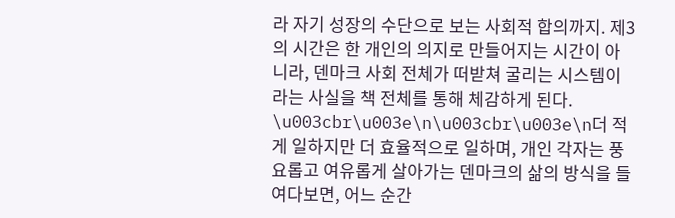라 자기 성장의 수단으로 보는 사회적 합의까지. 제3의 시간은 한 개인의 의지로 만들어지는 시간이 아니라, 덴마크 사회 전체가 떠받쳐 굴리는 시스템이라는 사실을 책 전체를 통해 체감하게 된다. \u003cbr\u003e\n\u003cbr\u003e\n더 적게 일하지만 더 효율적으로 일하며, 개인 각자는 풍요롭고 여유롭게 살아가는 덴마크의 삶의 방식을 들여다보면, 어느 순간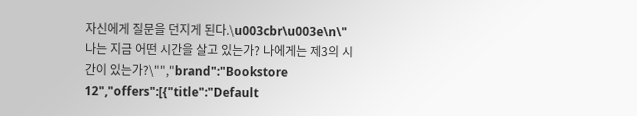자신에게 질문을 던지게 된다.\u003cbr\u003e\n\"나는 지금 어떤 시간을 살고 있는가? 나에게는 제3의 시간이 있는가?\"","brand":"Bookstore 12","offers":[{"title":"Default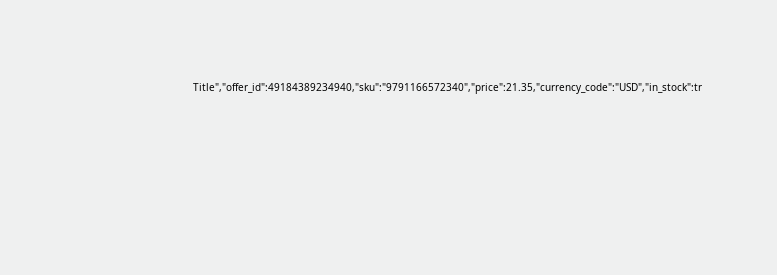Title","offer_id":49184389234940,"sku":"9791166572340","price":21.35,"currency_code":"USD","in_stock":tr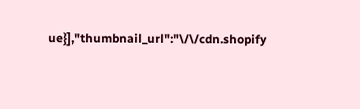ue}],"thumbnail_url":"\/\/cdn.shopify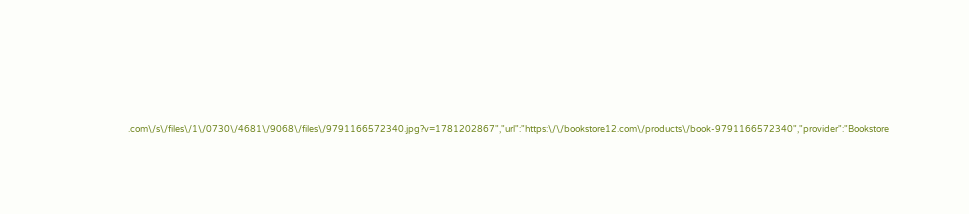.com\/s\/files\/1\/0730\/4681\/9068\/files\/9791166572340.jpg?v=1781202867","url":"https:\/\/bookstore12.com\/products\/book-9791166572340","provider":"Bookstore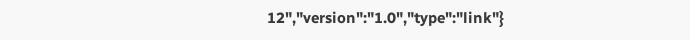12","version":"1.0","type":"link"}